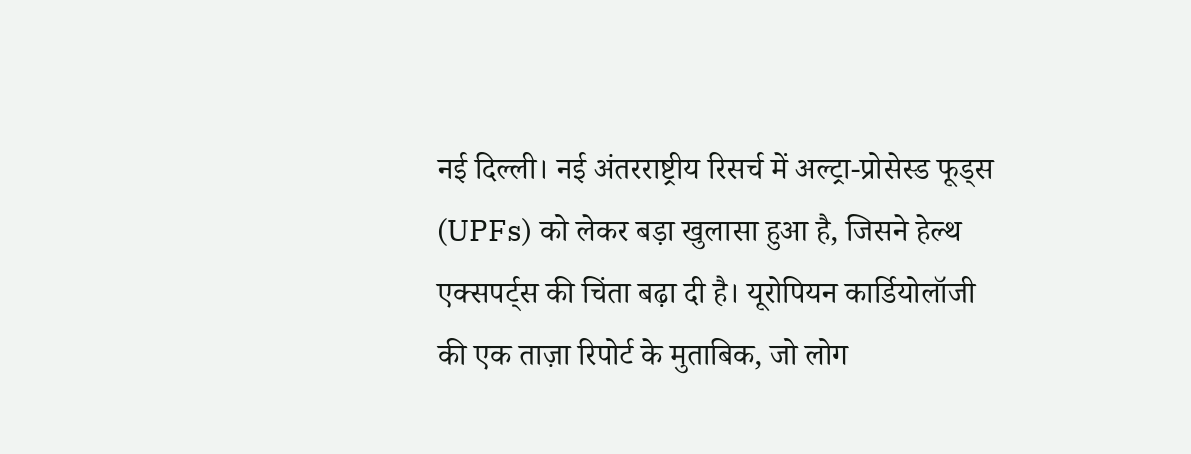नई दिल्ली। नई अंतरराष्ट्रीय रिसर्च में अल्ट्रा-प्रोसेस्ड फूड्स (UPFs) को लेकर बड़ा खुलासा हुआ है, जिसने हेल्थ एक्सपर्ट्स की चिंता बढ़ा दी है। यूरोपियन कार्डियोलॉजी की एक ताज़ा रिपोर्ट के मुताबिक, जो लोग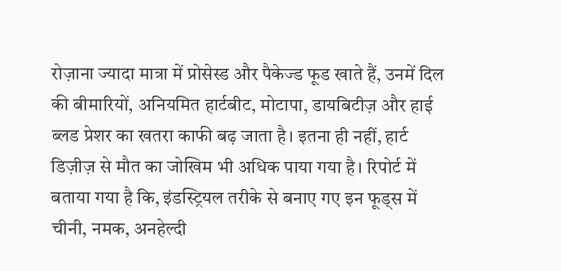रोज़ाना ज्यादा मात्रा में प्रोसेस्ड और पैकेज्ड फूड खाते हैं, उनमें दिल की बीमारियों, अनियमित हार्टबीट, मोटापा, डायबिटीज़ और हाई ब्लड प्रेशर का खतरा काफी बढ़ जाता है। इतना ही नहीं, हार्ट डिज़ीज़ से मौत का जोखिम भी अधिक पाया गया है। रिपोर्ट में बताया गया है कि, इंडस्ट्रियल तरीके से बनाए गए इन फूड्स में चीनी, नमक, अनहेल्दी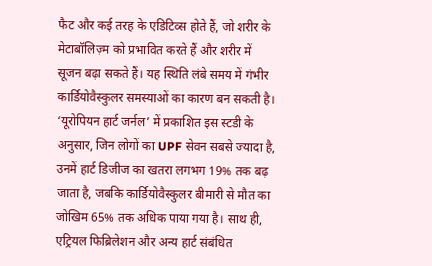फैट और कई तरह के एडिटिव्स होते हैं, जो शरीर के मेटाबॉलिज़्म को प्रभावित करते हैं और शरीर में सूजन बढ़ा सकते हैं। यह स्थिति लंबे समय में गंभीर कार्डियोवैस्कुलर समस्याओं का कारण बन सकती है।
‘यूरोपियन हार्ट जर्नल’ में प्रकाशित इस स्टडी के अनुसार, जिन लोगों का UPF सेवन सबसे ज्यादा है, उनमें हार्ट डिजीज का खतरा लगभग 19% तक बढ़ जाता है, जबकि कार्डियोवैस्कुलर बीमारी से मौत का जोखिम 65% तक अधिक पाया गया है। साथ ही, एट्रियल फिब्रिलेशन और अन्य हार्ट संबंधित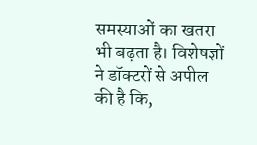समस्याओं का खतरा भी बढ़ता है। विशेषज्ञों ने डॉक्टरों से अपील की है कि,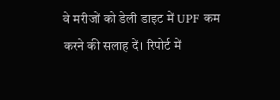वे मरीजों को डेली डाइट में UPF कम करने की सलाह दें। रिपोर्ट में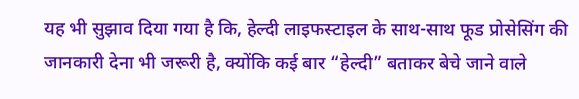यह भी सुझाव दिया गया है कि, हेल्दी लाइफस्टाइल के साथ-साथ फूड प्रोसेसिंग की जानकारी देना भी जरूरी है, क्योंकि कई बार “हेल्दी” बताकर बेचे जाने वाले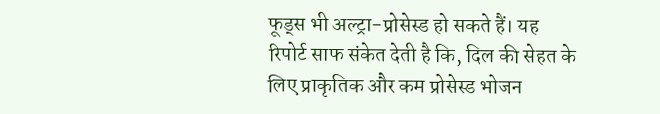फूड्स भी अल्ट्रा-प्रोसेस्ड हो सकते हैं। यह रिपोर्ट साफ संकेत देती है कि, दिल की सेहत के लिए प्राकृतिक और कम प्रोसेस्ड भोजन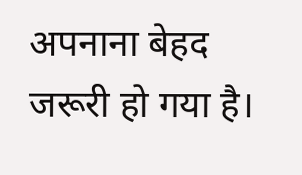अपनाना बेहद जरूरी हो गया है।